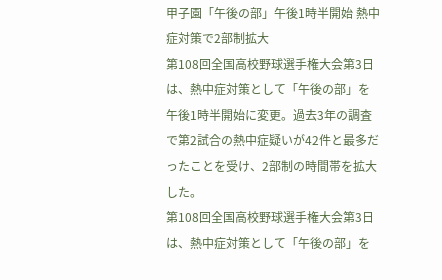甲子園「午後の部」午後1時半開始 熱中症対策で2部制拡大
第108回全国高校野球選手権大会第3日は、熱中症対策として「午後の部」を午後1時半開始に変更。過去3年の調査で第2試合の熱中症疑いが42件と最多だったことを受け、2部制の時間帯を拡大した。
第108回全国高校野球選手権大会第3日は、熱中症対策として「午後の部」を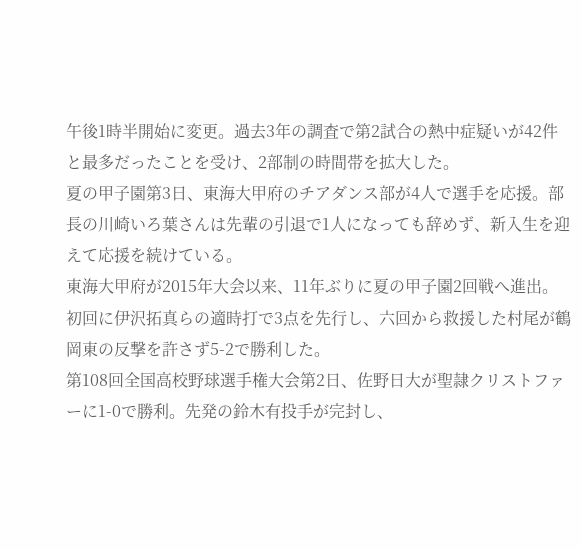午後1時半開始に変更。過去3年の調査で第2試合の熱中症疑いが42件と最多だったことを受け、2部制の時間帯を拡大した。
夏の甲子園第3日、東海大甲府のチアダンス部が4人で選手を応援。部長の川崎いろ葉さんは先輩の引退で1人になっても辞めず、新入生を迎えて応援を続けている。
東海大甲府が2015年大会以来、11年ぶりに夏の甲子園2回戦へ進出。初回に伊沢拓真らの適時打で3点を先行し、六回から救援した村尾が鶴岡東の反撃を許さず5-2で勝利した。
第108回全国高校野球選手権大会第2日、佐野日大が聖隷クリストファーに1-0で勝利。先発の鈴木有投手が完封し、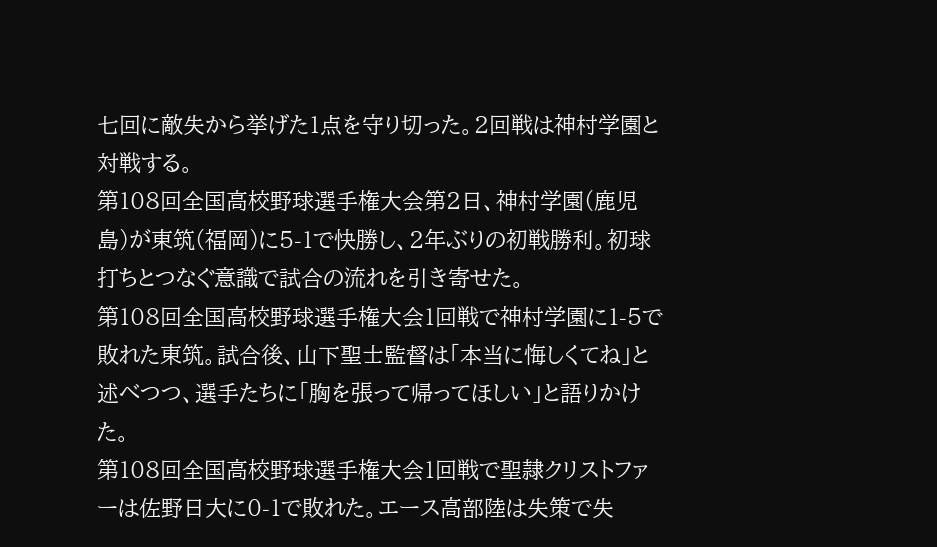七回に敵失から挙げた1点を守り切った。2回戦は神村学園と対戦する。
第108回全国高校野球選手権大会第2日、神村学園(鹿児島)が東筑(福岡)に5-1で快勝し、2年ぶりの初戦勝利。初球打ちとつなぐ意識で試合の流れを引き寄せた。
第108回全国高校野球選手権大会1回戦で神村学園に1-5で敗れた東筑。試合後、山下聖士監督は「本当に悔しくてね」と述べつつ、選手たちに「胸を張って帰ってほしい」と語りかけた。
第108回全国高校野球選手権大会1回戦で聖隷クリストファーは佐野日大に0-1で敗れた。エース高部陸は失策で失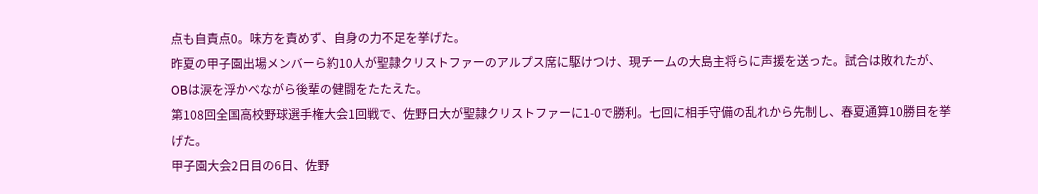点も自責点0。味方を責めず、自身の力不足を挙げた。
昨夏の甲子園出場メンバーら約10人が聖隷クリストファーのアルプス席に駆けつけ、現チームの大島主将らに声援を送った。試合は敗れたが、OBは涙を浮かべながら後輩の健闘をたたえた。
第108回全国高校野球選手権大会1回戦で、佐野日大が聖隷クリストファーに1-0で勝利。七回に相手守備の乱れから先制し、春夏通算10勝目を挙げた。
甲子園大会2日目の6日、佐野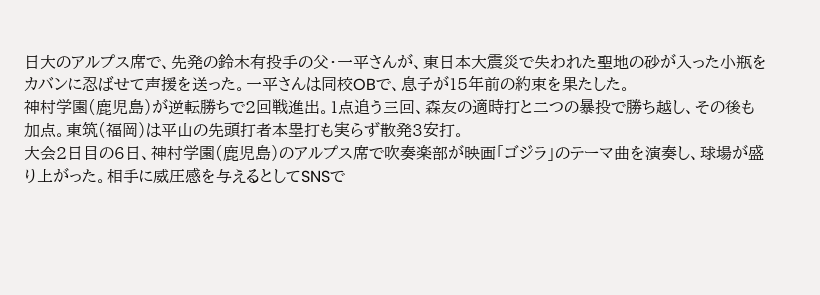日大のアルプス席で、先発の鈴木有投手の父・一平さんが、東日本大震災で失われた聖地の砂が入った小瓶をカバンに忍ばせて声援を送った。一平さんは同校OBで、息子が15年前の約束を果たした。
神村学園(鹿児島)が逆転勝ちで2回戦進出。1点追う三回、森友の適時打と二つの暴投で勝ち越し、その後も加点。東筑(福岡)は平山の先頭打者本塁打も実らず散発3安打。
大会2日目の6日、神村学園(鹿児島)のアルプス席で吹奏楽部が映画「ゴジラ」のテーマ曲を演奏し、球場が盛り上がった。相手に威圧感を与えるとしてSNSで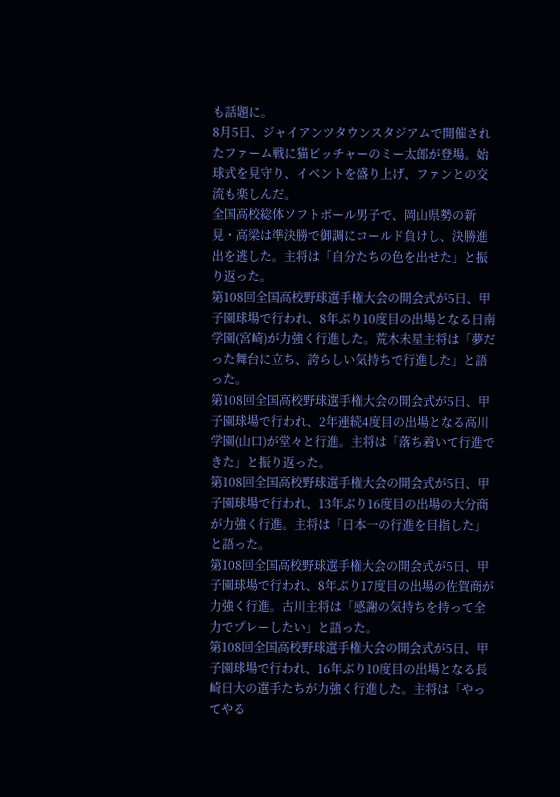も話題に。
8月5日、ジャイアンツタウンスタジアムで開催されたファーム戦に猫ピッチャーのミー太郎が登場。始球式を見守り、イベントを盛り上げ、ファンとの交流も楽しんだ。
全国高校総体ソフトボール男子で、岡山県勢の新見・高梁は準決勝で御調にコールド負けし、決勝進出を逃した。主将は「自分たちの色を出せた」と振り返った。
第108回全国高校野球選手権大会の開会式が5日、甲子園球場で行われ、8年ぶり10度目の出場となる日南学園(宮崎)が力強く行進した。荒木未星主将は「夢だった舞台に立ち、誇らしい気持ちで行進した」と語った。
第108回全国高校野球選手権大会の開会式が5日、甲子園球場で行われ、2年連続4度目の出場となる高川学園(山口)が堂々と行進。主将は「落ち着いて行進できた」と振り返った。
第108回全国高校野球選手権大会の開会式が5日、甲子園球場で行われ、13年ぶり16度目の出場の大分商が力強く行進。主将は「日本一の行進を目指した」と語った。
第108回全国高校野球選手権大会の開会式が5日、甲子園球場で行われ、8年ぶり17度目の出場の佐賀商が力強く行進。古川主将は「感謝の気持ちを持って全力でプレーしたい」と語った。
第108回全国高校野球選手権大会の開会式が5日、甲子園球場で行われ、16年ぶり10度目の出場となる長崎日大の選手たちが力強く行進した。主将は「やってやる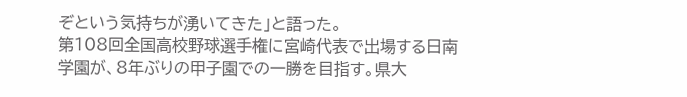ぞという気持ちが湧いてきた」と語った。
第108回全国高校野球選手権に宮崎代表で出場する日南学園が、8年ぶりの甲子園での一勝を目指す。県大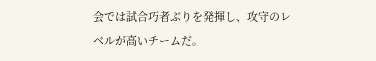会では試合巧者ぶりを発揮し、攻守のレベルが高いチームだ。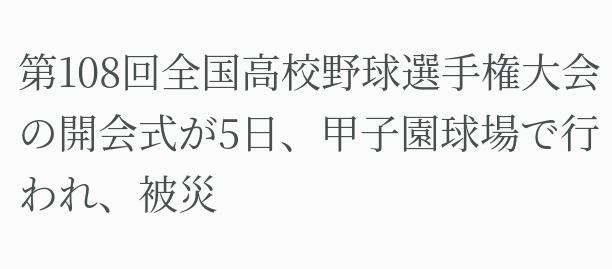第108回全国高校野球選手権大会の開会式が5日、甲子園球場で行われ、被災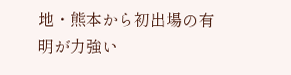地・熊本から初出場の有明が力強い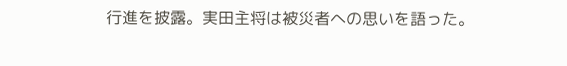行進を披露。実田主将は被災者への思いを語った。